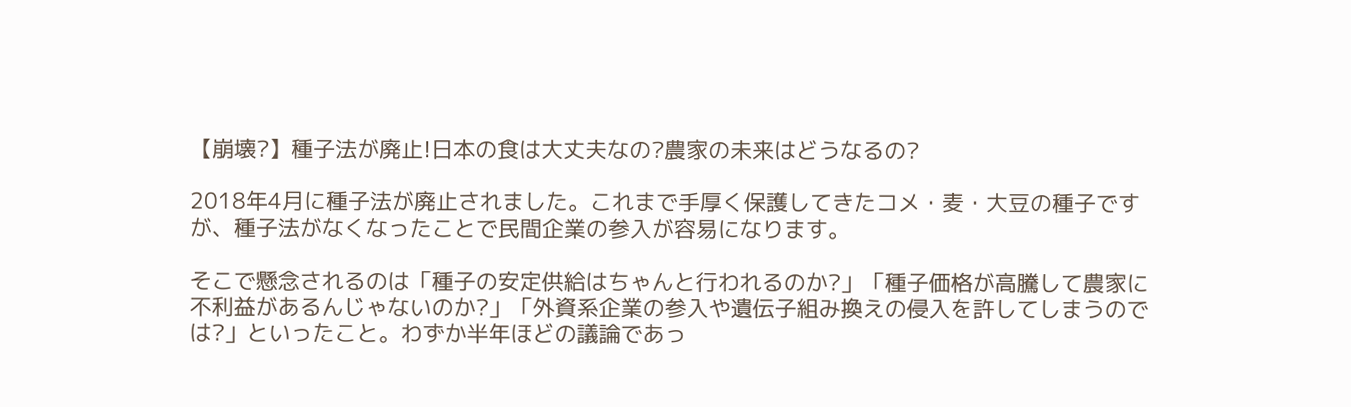【崩壊?】種子法が廃止!日本の食は大丈夫なの?農家の未来はどうなるの?

2018年4月に種子法が廃止されました。これまで手厚く保護してきたコメ・麦・大豆の種子ですが、種子法がなくなったことで民間企業の参入が容易になります。

そこで懸念されるのは「種子の安定供給はちゃんと行われるのか?」「種子価格が高騰して農家に不利益があるんじゃないのか?」「外資系企業の参入や遺伝子組み換えの侵入を許してしまうのでは?」といったこと。わずか半年ほどの議論であっ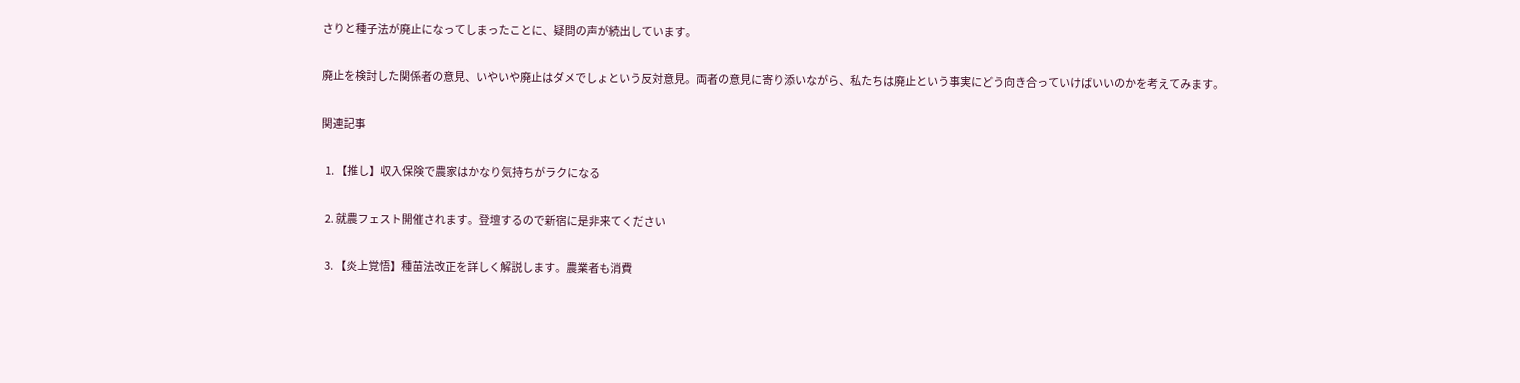さりと種子法が廃止になってしまったことに、疑問の声が続出しています。

廃止を検討した関係者の意見、いやいや廃止はダメでしょという反対意見。両者の意見に寄り添いながら、私たちは廃止という事実にどう向き合っていけばいいのかを考えてみます。

関連記事

  1. 【推し】収入保険で農家はかなり気持ちがラクになる

  2. 就農フェスト開催されます。登壇するので新宿に是非来てください

  3. 【炎上覚悟】種苗法改正を詳しく解説します。農業者も消費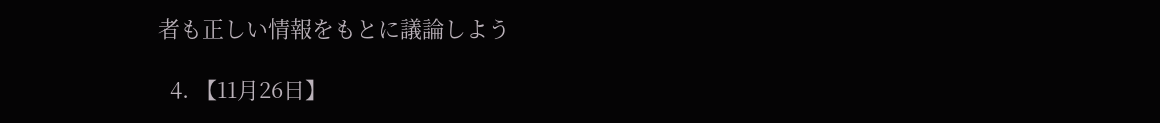者も正しい情報をもとに議論しよう

  4. 【11月26日】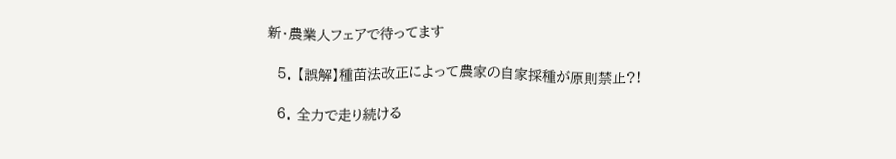新・農業人フェアで待ってます

  5. 【誤解】種苗法改正によって農家の自家採種が原則禁止?!

  6. 全力で走り続ける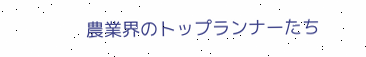農業界のトップランナーたち